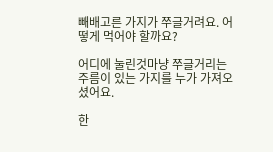빼배고른 가지가 쭈글거려요. 어떻게 먹어야 할까요?

어디에 눌린것마냥 쭈글거리는 주름이 있는 가지를 누가 가져오셨어요.

한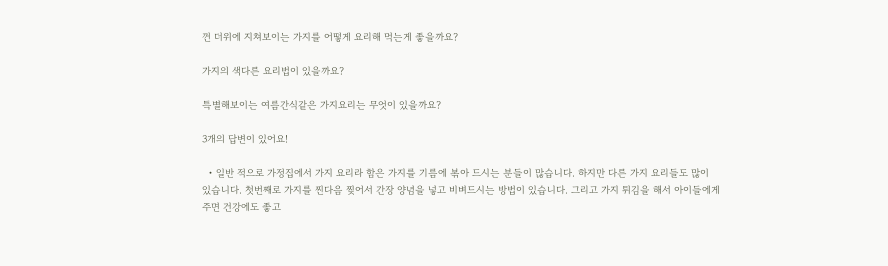껀 더위에 지쳐보이는 가지를 어떻게 요리해 먹는게 좋을까요?

가지의 색다른 요리법이 있을까요?

특별해보이는 여름간식같은 가지요리는 무엇이 있을까요?

3개의 답변이 있어요!

  • 일반 적으로 가정집에서 가지 요리라 함은 가지를 기름에 볶아 드시는 분들이 많습니다. 하지만 다른 가지 요리들도 많이 있습니다. 첫번째로 가지를 찐다음 찢어서 간장 양념을 넣고 비벼드시는 방법이 있습니다. 그리고 가지 튀김을 해서 아이들에게 주면 건강에도 좋고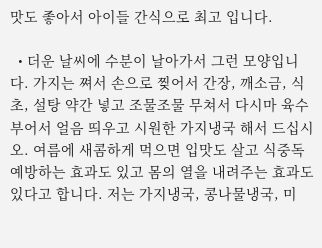맛도 좋아서 아이들 간식으로 최고 입니다.

  • 더운 날씨에 수분이 날아가서 그런 모양입니다. 가지는 쪄서 손으로 찢어서 간장, 깨소금, 식초, 설탕 약간 넣고 조물조물 무쳐서 다시마 육수 부어서 얼음 띄우고 시원한 가지냉국 해서 드십시오. 여름에 새콤하게 먹으면 입맛도 살고 식중독 예방하는 효과도 있고 몸의 열을 내려주는 효과도 있다고 합니다. 저는 가지냉국, 콩나물냉국, 미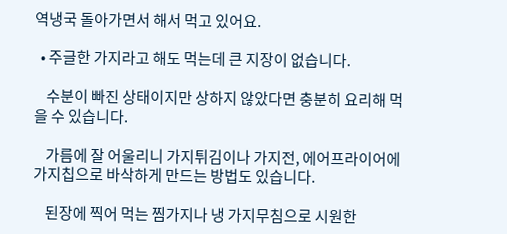역냉국 돌아가면서 해서 먹고 있어요.

  • 주글한 가지라고 해도 먹는데 큰 지장이 없습니다.

    수분이 빠진 상태이지만 상하지 않았다면 충분히 요리해 먹을 수 있습니다.

    가름에 잘 어울리니 가지튀김이나 가지전, 에어프라이어에 가지칩으로 바삭하게 만드는 방법도 있습니다.

    된장에 찍어 먹는 찜가지나 냉 가지무침으로 시원한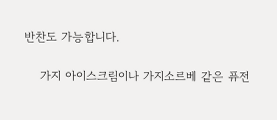반찬도 가능합니다.

    가지 아이스크림이나 가지소르베 같은 퓨전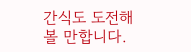간식도 도전해볼 만합니다.